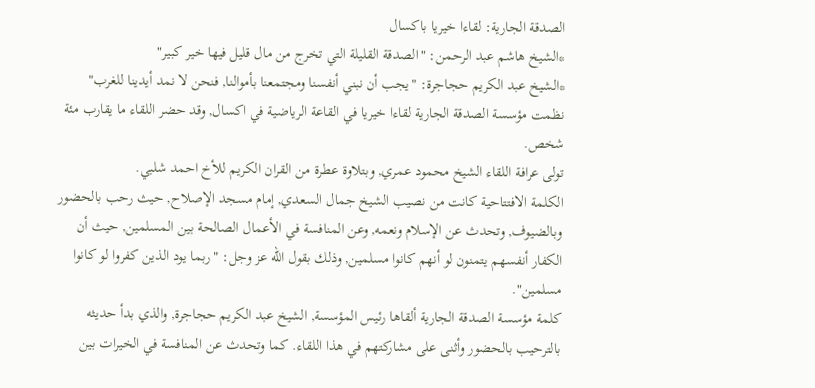الصدقة الجارية: لقاءا خيريا باكسال
*الشيخ هاشم عبد الرحمن: "الصدقة القليلة التي تخرج من مال قليل فيها خير كبير"
*الشيخ عبد الكريم حجاجرة: "يجب أن نبني أنفسنا ومجتمعنا بأموالنا, فنحن لا نمد أيدينا للغرب"
نظمت مؤسسة الصدقة الجارية لقاءا خيريا في القاعة الرياضية في اكسال, وقد حضر اللقاء ما يقارب مئة شخص.
تولى عرافة اللقاء الشيخ محمود عمري, وبتلاوة عطرة من القران الكريم للأخ احمد شلبي.
الكلمة الافتتاحية كانت من نصيب الشيخ جمال السعدي, إمام مسجد الإصلاح, حيث رحب بالحضور وبالضيوف, وتحدث عن الإسلام ونعمه, وعن المنافسة في الأعمال الصالحة بين المسلمين, حيث أن الكفار أنفسهم يتمنون لو أنهم كانوا مسلمين, وذلك بقول الله عز وجل: "ربما يود الذين كفروا لو كانوا مسلمين".
كلمة مؤسسة الصدقة الجارية ألقاها رئيس المؤسسة, الشيخ عبد الكريم حجاجرة, والذي بدأ حديثه بالترحيب بالحضور وأثنى على مشاركتهم في هذا اللقاء. كما وتحدث عن المنافسة في الخيرات بين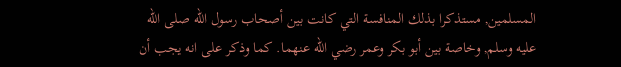المسلمين, مستذكرا بذلك المنافسة التي كانت بين أصحاب رسول الله صلى الله عليه وسلم, وخاصة بين أبو بكر وعمر رضي الله عنهما. كما وذكر على انه يجب أن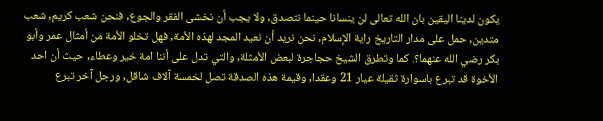يكون لدينا اليقين بان الله تعالى لن ينسانا حينما نتصدق, ولا يجب أن نخشى الفقر والجوع, فنحن شعب كريم, شعب متدين, حمل على مدار التاريخ راية الإسلام, نحن نريد أن نعيد المجد لهذه الأمة, فهل تخلو الأمة من أمثال عمر وأبو بكر رضي الله عنهما؟. كما وتطرق الشيخ حجاجرة لبعض الأمثلة, والتي تدل على أننا امة خير وعطاء, حيث أن احد الأخوة قد تبرع باسوارة ثقيلة عيار 21 وعقدا, وقيمة هذه الصدقة تصل لخمسة آلاف شاقل, ورجل آخر تبرع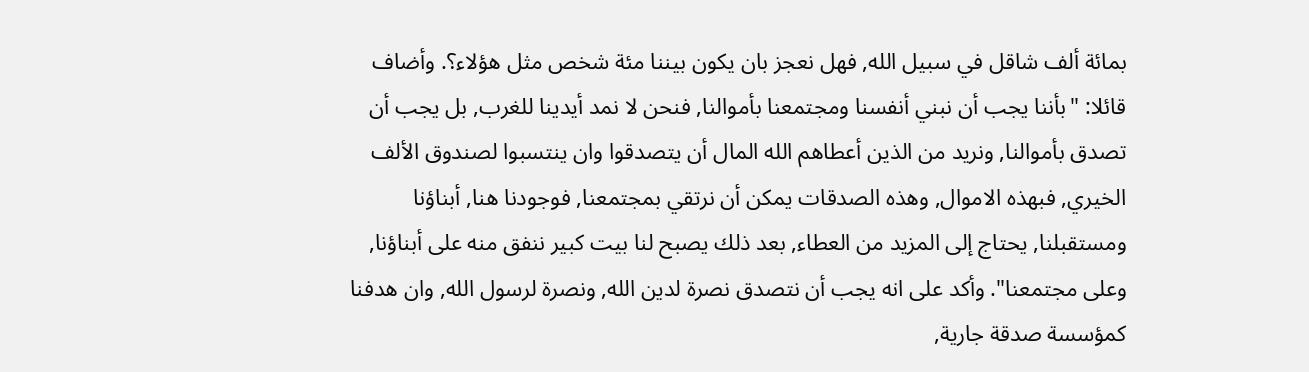بمائة ألف شاقل في سبيل الله, فهل نعجز بان يكون بيننا مئة شخص مثل هؤلاء؟. وأضاف قائلا: "بأننا يجب أن نبني أنفسنا ومجتمعنا بأموالنا, فنحن لا نمد أيدينا للغرب, بل يجب أن تصدق بأموالنا, ونريد من الذين أعطاهم الله المال أن يتصدقوا وان ينتسبوا لصندوق الألف الخيري, فبهذه الاموال, وهذه الصدقات يمكن أن نرتقي بمجتمعنا, فوجودنا هنا, أبناؤنا ومستقبلنا, يحتاج إلى المزيد من العطاء, بعد ذلك يصبح لنا بيت كبير ننفق منه على أبناؤنا, وعلى مجتمعنا". وأكد على انه يجب أن نتصدق نصرة لدين الله, ونصرة لرسول الله, وان هدفنا كمؤسسة صدقة جارية,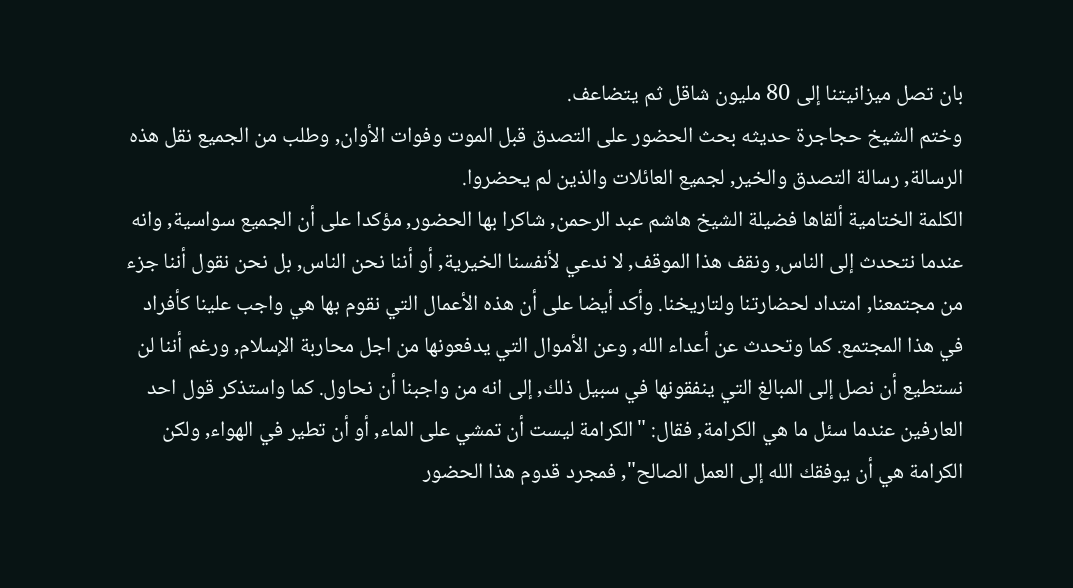بان تصل ميزانيتنا إلى 80 مليون شاقل ثم يتضاعف.
وختم الشيخ حجاجرة حديثه بحث الحضور على التصدق قبل الموت وفوات الأوان, وطلب من الجميع نقل هذه الرسالة, رسالة التصدق والخير, لجميع العائلات والذين لم يحضروا.
الكلمة الختامية ألقاها فضيلة الشيخ هاشم عبد الرحمن, شاكرا بها الحضور, مؤكدا على أن الجميع سواسية, وانه عندما نتحدث إلى الناس, ونقف هذا الموقف, لا ندعي لأنفسنا الخيرية, أو أننا نحن الناس, بل نحن نقول أننا جزء من مجتمعنا, امتداد لحضارتنا ولتاريخنا. وأكد أيضا على أن هذه الأعمال التي نقوم بها هي واجب علينا كأفراد في هذا المجتمع. كما وتحدث عن أعداء الله, وعن الأموال التي يدفعونها من اجل محاربة الإسلام, ورغم أننا لن نستطيع أن نصل إلى المبالغ التي ينفقونها في سبيل ذلك, إلى انه من واجبنا أن نحاول. كما واستذكر قول احد العارفين عندما سئل ما هي الكرامة, فقال: "الكرامة ليست أن تمشي على الماء, أو أن تطير في الهواء, ولكن الكرامة هي أن يوفقك الله إلى العمل الصالح", فمجرد قدوم هذا الحضور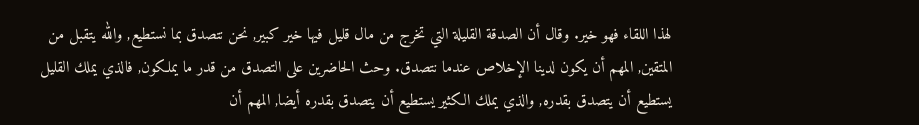لهذا اللقاء فهو خير. وقال أن الصدقة القليلة التي تخرج من مال قليل فيها خير كبير, نحن نتصدق بما نستطيع, والله يتقبل من المتقين, المهم أن يكون لدينا الإخلاص عندما نتصدق. وحث الحاضرين على التصدق من قدر ما يملكون, فالذي يملك القليل يستطيع أن يتصدق بقدره, والذي يملك الكثير يستطيع أن يتصدق بقدره أيضا, المهم أن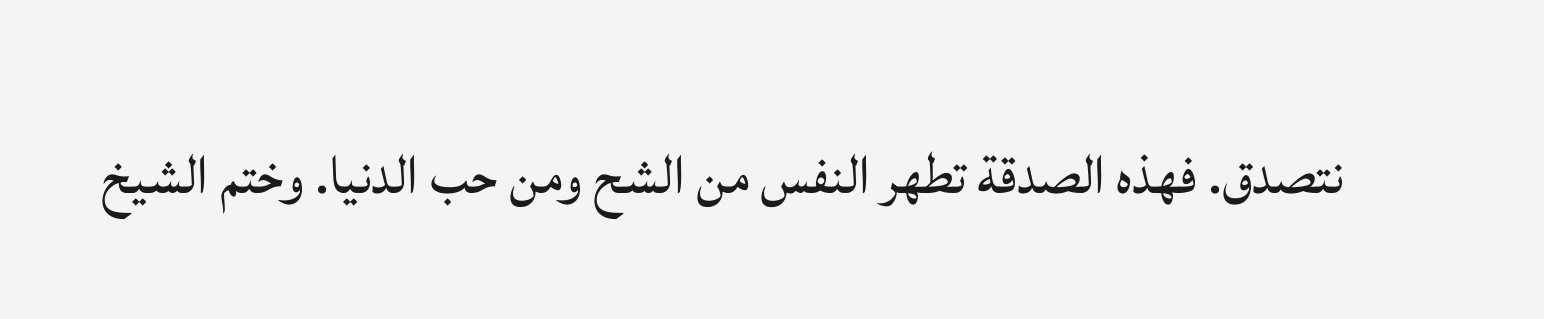نتصدق. فهذه الصدقة تطهر النفس من الشح ومن حب الدنيا. وختم الشيخ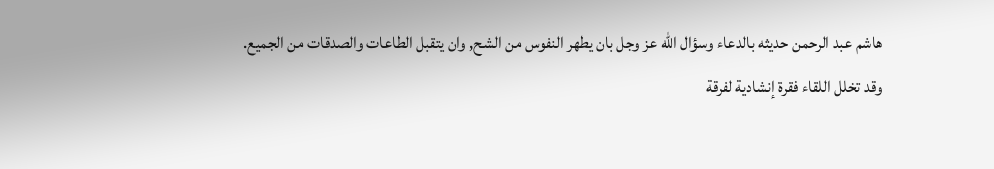هاشم عبد الرحمن حديثه بالدعاء وسؤال الله عز وجل بان يطهر النفوس من الشح, وان يتقبل الطاعات والصدقات من الجميع.
وقد تخلل اللقاء فقرة إنشادية لفرقة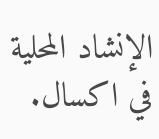الإنشاد المحلية في اكسال.